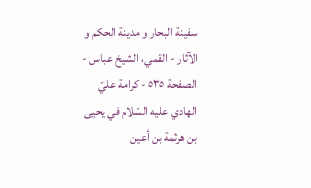سفینة البحار و مدینة الحکم و الآثار - القمي، الشيخ عباس - الصفحة ٥٣٥ - كرامة عليّ الهادي عليه السّلام في يحيى بن هرثمة بن أعين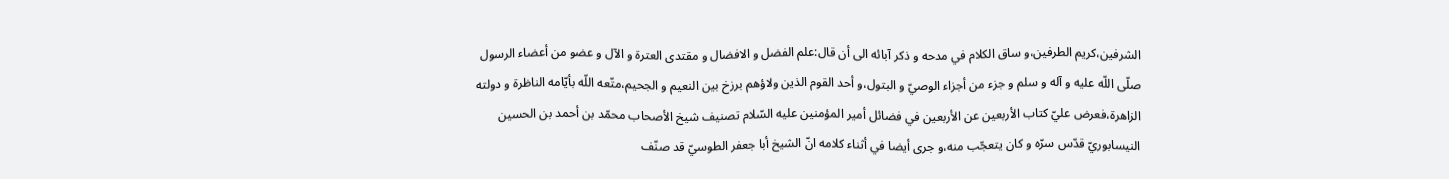الشرفين،كريم الطرفين،و ساق الكلام في مدحه و ذكر آبائه الى أن قال:علم الفضل و الافضال و مقتدى العترة و الآل و عضو من أعضاء الرسول صلّى اللّه عليه و آله و سلم و جزء من أجزاء الوصيّ و البتول،و أحد القوم الذين ولاؤهم برزخ بين النعيم و الجحيم،متّعه اللّه بأيّامه الناظرة و دولته الزاهرة،فعرض عليّ كتاب الأربعين عن الأربعين في فضائل أمير المؤمنين عليه السّلام تصنيف شيخ الأصحاب محمّد بن أحمد بن الحسين النيسابوريّ قدّس سرّه و كان يتعجّب منه،و جرى أيضا في أثناء كلامه انّ الشيخ أبا جعفر الطوسيّ قد صنّف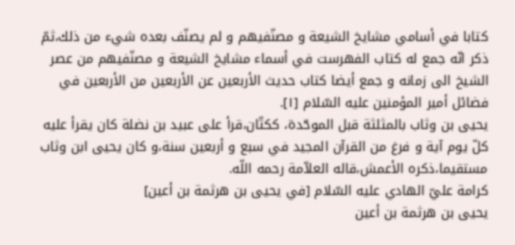كتابا في أسامي مشايخ الشيعة و مصنّفيهم و لم يصنّف بعده شيء من ذلك،ثمّ ذكر انّه جمع له كتاب الفهرست في أسماء مشايخ الشيعة و مصنّفيهم من عصر الشيخ الى زمانه و جمع أيضا كتاب حديث الأربعين عن الأربعين من الأربعين في فضائل أمير المؤمنين عليه السّلام [١].
يحيى بن وثاب بالمثلثة قبل الموحّدة، ككتّان،قرأ على عبيد بن نضلة كان يقرأ عليه كلّ يوم آية و فرغ من القرآن المجيد في سبع و أربعين سنة،و كان يحيى ابن وثاب مستقيما،ذكره الأعمش،قاله العلاّمة رحمه اللّه.
كرامة عليّ الهادي عليه السّلام [في يحيى بن هرثمة بن أعين]
يحيى بن هرثمة بن أعين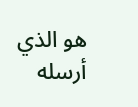هو الذي أرسله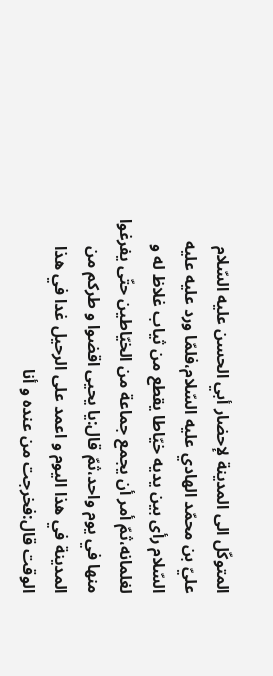المتوكّل الى المدينة لإحضار أبي الحسن عليه السّلام عليّ بن محمّد الهادي عليه السّلام،فلمّا ورد عليه عليه السّلام رأى بين يديه خيّاطا يقطع من ثياب غلاظ له و لغلمانه،ثمّ أمر أن يجمع جماعة من الخيّاطين حتّى يفرغوا منها في يوم واحد،ثمّ قال:يا يحيى اقضوا و طركم من المدينة في هذا اليوم و اعمد على الرحيل غدا في هذا الوقت قال:فخرجت من عنده و أنا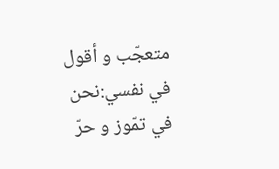متعجّب و أقول في نفسي:نحن في تمّوز و حرّ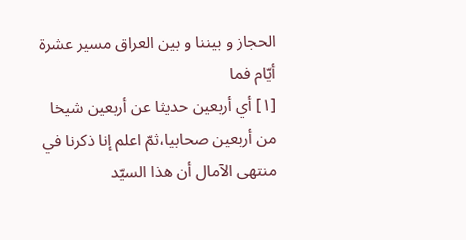الحجاز و بيننا و بين العراق مسير عشرة أيّام فما
[١] أي أربعين حديثا عن أربعين شيخا من أربعين صحابيا،ثمّ اعلم إنا ذكرنا في منتهى الآمال أن هذا السيّد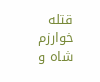قتله خوارزم شاه و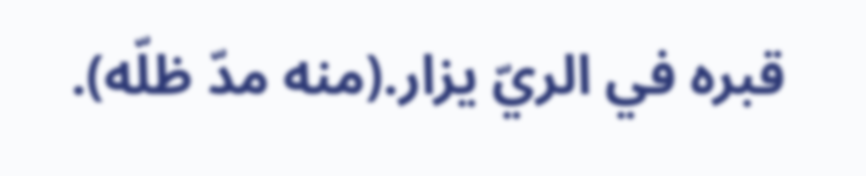قبره في الريّ يزار.(منه مدّ ظلّه).